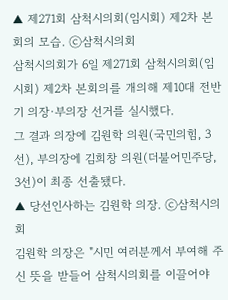▲ 제271회 삼척시의회(임시회) 제2차 본회의 모습. ⓒ삼척시의회
삼척시의회가 6일 제271회 삼척시의회(임시회) 제2차 본회의를 개의해 제10대 전반기 의장·부의장 선거를 실시했다.
그 결과 의장에 김원학 의원(국민의힘, 3선), 부의장에 김희창 의원(더불어민주당, 3선)이 최종 선출됐다.
▲ 당선인사하는 김원학 의장. ⓒ삼척시의회
김원학 의장은 "시민 여러분께서 부여해 주신 뜻을 받들어 삼척시의회를 이끌어야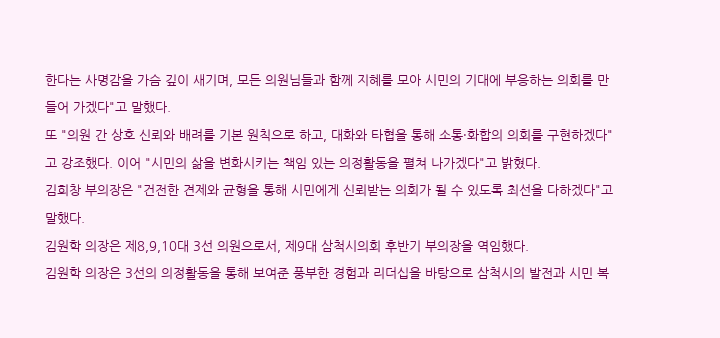한다는 사명감을 가슴 깊이 새기며, 모든 의원님들과 함께 지혜를 모아 시민의 기대에 부응하는 의회를 만들어 가겠다"고 말했다.
또 "의원 간 상호 신뢰와 배려를 기본 원칙으로 하고, 대화와 타협을 통해 소통·화합의 의회를 구현하겠다"고 강조했다. 이어 "시민의 삶을 변화시키는 책임 있는 의정활동을 펼쳐 나가겠다"고 밝혔다.
김희창 부의장은 "건전한 견제와 균형을 통해 시민에게 신뢰받는 의회가 될 수 있도록 최선을 다하겠다"고 말했다.
김원학 의장은 제8,9,10대 3선 의원으로서, 제9대 삼척시의회 후반기 부의장을 역임했다.
김원학 의장은 3선의 의정활동을 통해 보여준 풍부한 경험과 리더십을 바탕으로 삼척시의 발전과 시민 복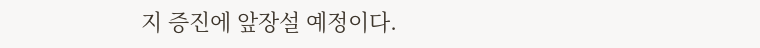지 증진에 앞장설 예정이다.